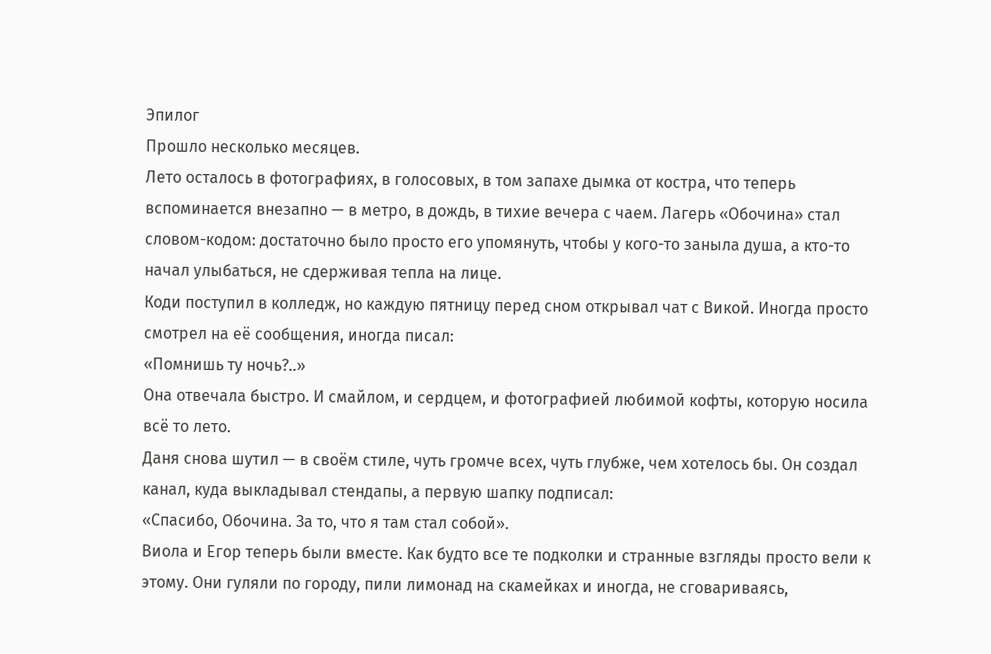Эпилог
Прошло несколько месяцев.
Лето осталось в фотографиях, в голосовых, в том запахе дымка от костра, что теперь вспоминается внезапно — в метро, в дождь, в тихие вечера с чаем. Лагерь «Обочина» стал словом-кодом: достаточно было просто его упомянуть, чтобы у кого-то заныла душа, а кто-то начал улыбаться, не сдерживая тепла на лице.
Коди поступил в колледж, но каждую пятницу перед сном открывал чат с Викой. Иногда просто смотрел на её сообщения, иногда писал:
«Помнишь ту ночь?..»
Она отвечала быстро. И смайлом, и сердцем, и фотографией любимой кофты, которую носила всё то лето.
Даня снова шутил — в своём стиле, чуть громче всех, чуть глубже, чем хотелось бы. Он создал канал, куда выкладывал стендапы, а первую шапку подписал:
«Спасибо, Обочина. За то, что я там стал собой».
Виола и Егор теперь были вместе. Как будто все те подколки и странные взгляды просто вели к этому. Они гуляли по городу, пили лимонад на скамейках и иногда, не сговариваясь,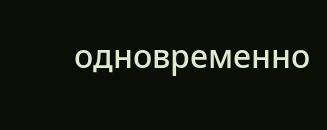одновременно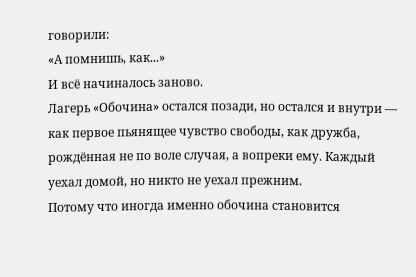говорили:
«А помнишь, как...»
И всё начиналось заново.
Лагерь «Обочина» остался позади, но остался и внутри — как первое пьянящее чувство свободы, как дружба, рождённая не по воле случая, а вопреки ему. Каждый уехал домой, но никто не уехал прежним.
Потому что иногда именно обочина становится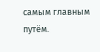самым главным путём.